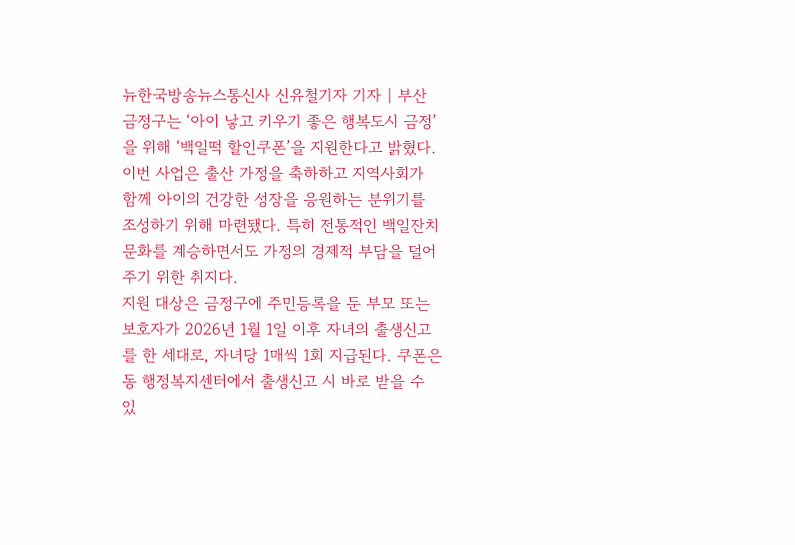뉴한국방송뉴스통신사 신유철기자 기자 | 부산 금정구는 ‘아이 낳고 키우기 좋은 행복도시 금정’을 위해 ‘백일떡 할인쿠폰’을 지원한다고 밝혔다.
이번 사업은 출산 가정을 축하하고 지역사회가 함께 아이의 건강한 성장을 응원하는 분위기를 조성하기 위해 마련됐다. 특히 전통적인 백일잔치 문화를 계승하면서도 가정의 경제적 부담을 덜어주기 위한 취지다.
지원 대상은 금정구에 주민등록을 둔 부모 또는 보호자가 2026년 1월 1일 이후 자녀의 출생신고를 한 세대로, 자녀당 1매씩 1회 지급된다. 쿠폰은 동 행정복지센터에서 출생신고 시 바로 받을 수 있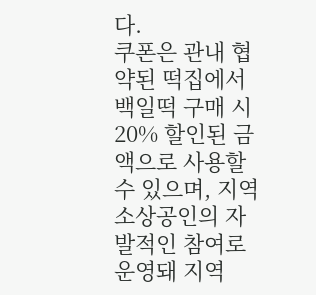다.
쿠폰은 관내 협약된 떡집에서 백일떡 구매 시 20% 할인된 금액으로 사용할 수 있으며, 지역 소상공인의 자발적인 참여로 운영돼 지역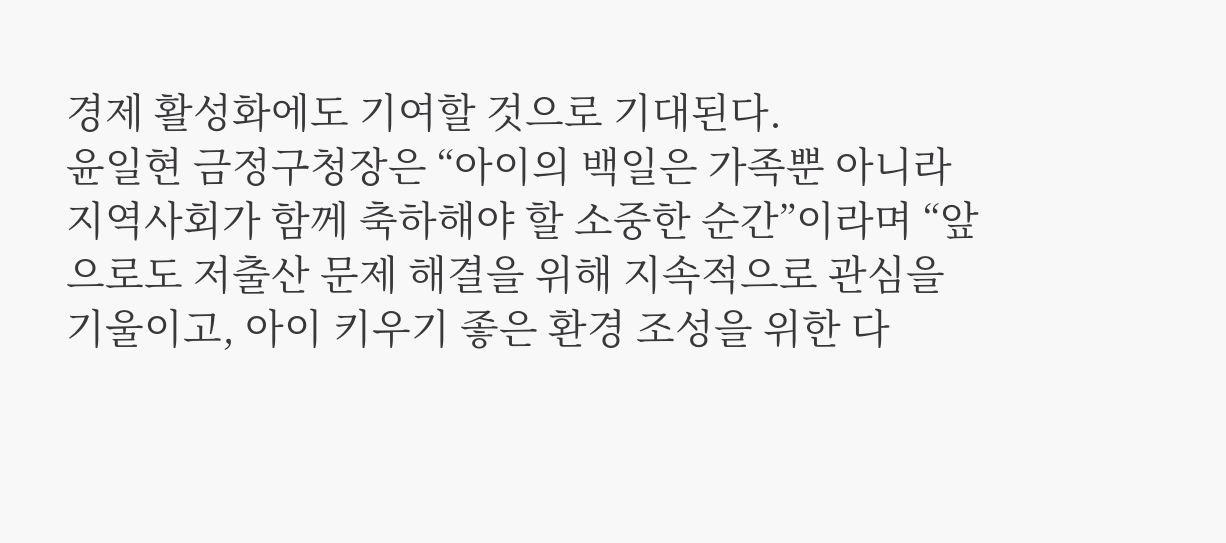경제 활성화에도 기여할 것으로 기대된다.
윤일현 금정구청장은 “아이의 백일은 가족뿐 아니라 지역사회가 함께 축하해야 할 소중한 순간”이라며 “앞으로도 저출산 문제 해결을 위해 지속적으로 관심을 기울이고, 아이 키우기 좋은 환경 조성을 위한 다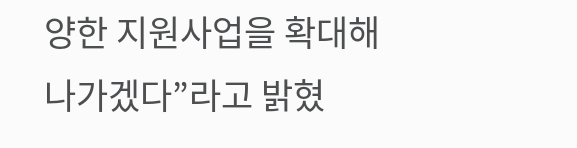양한 지원사업을 확대해 나가겠다”라고 밝혔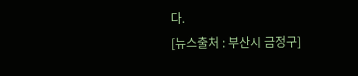다.
[뉴스출처 : 부산시 금정구]